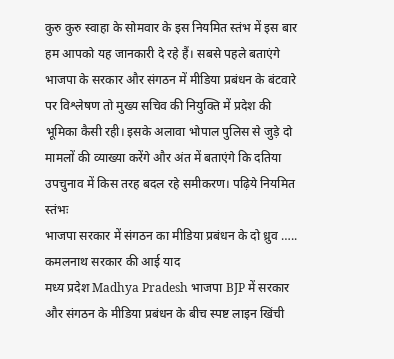कुरु कुरु स्वाहा के सोमवार के इस नियमित स्तंभ में इस बार हम आपको यह जानकारी दे रहे हैं। सबसे पहले बताएंगे भाजपा के सरकार और संगठन में मीडिया प्रबंधन के बंटवारे पर विश्लेषण तो मुख्य सचिव की नियुक्ति में प्रदेश की भूमिका कैसी रही। इसके अलावा भोपाल पुलिस से जुड़े दो मामलों की व्याख्या करेंगे और अंत में बताएंगे कि दतिया उपचुनाव में किस तरह बदल रहे समीकरण। पढ़िये नियमित स्तंभः
भाजपा सरकार में संगठन का मीडिया प्रबंधन के दो ध्रुव ….. कमलनाथ सरकार की आई याद
मध्य प्रदेश Madhya Pradesh भाजपा BJP में सरकार और संगठन के मीडिया प्रबंधन के बीच स्पष्ट लाइन खिंची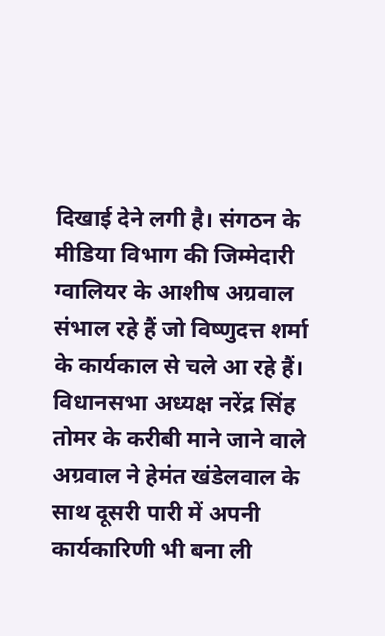दिखाई देने लगी है। संगठन के मीडिया विभाग की जिम्मेदारी ग्वालियर के आशीष अग्रवाल संभाल रहे हैं जो विष्णुदत्त शर्मा के कार्यकाल से चले आ रहे हैं। विधानसभा अध्यक्ष नरेंद्र सिंह तोमर के करीबी माने जाने वाले अग्रवाल ने हेमंत खंडेलवाल के साथ दूसरी पारी में अपनी कार्यकारिणी भी बना ली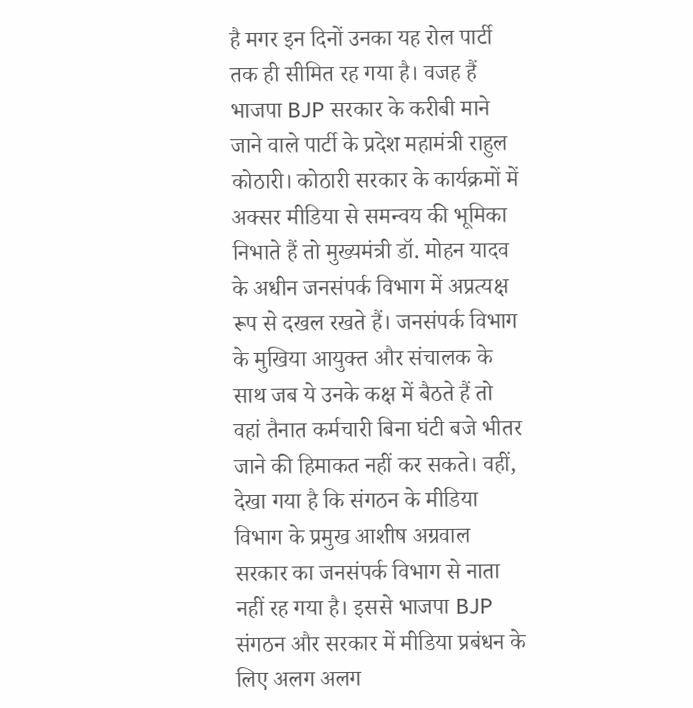है मगर इन दिनों उनका यह रोल पार्टी तक ही सीमित रह गया है। वजह हैं भाजपा BJP सरकार के करीबी माने जाने वाले पार्टी के प्रदेश महामंत्री राहुल कोठारी। कोठारी सरकार के कार्यक्रमों में अक्सर मीडिया से समन्वय की भूमिका निभाते हैं तो मुख्यमंत्री डॉ. मोहन यादव के अधीन जनसंपर्क विभाग में अप्रत्यक्ष रूप से दखल रखते हैं। जनसंपर्क विभाग के मुखिया आयुक्त और संचालक के साथ जब ये उनके कक्ष में बैठते हैं तो वहां तैनात कर्मचारी बिना घंटी बजे भीतर जाने की हिमाकत नहीं कर सकते। वहीं, देखा गया है कि संगठन के मीडिया विभाग के प्रमुख आशीष अग्रवाल सरकार का जनसंपर्क विभाग से नाता नहीं रह गया है। इससे भाजपा BJP संगठन और सरकार में मीडिया प्रबंधन के लिए अलग अलग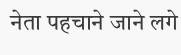नेता पहचाने जाने लगे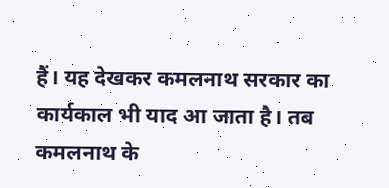हैं। यह देखकर कमलनाथ सरकार का कार्यकाल भी याद आ जाता है। तब कमलनाथ के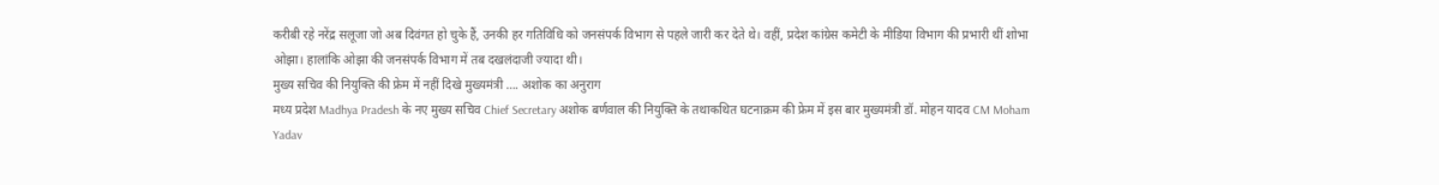करीबी रहे नरेंद्र सलूजा जो अब दिवंगत हो चुके हैं, उनकी हर गतिविधि को जनसंपर्क विभाग से पहले जारी कर देते थे। वहीं, प्रदेश कांग्रेस कमेटी के मीडिया विभाग की प्रभारी थीं शोभा ओझा। हालांकि ओझा की जनसंपर्क विभाग में तब दखलंदाजी ज्यादा थी।
मुख्य सचिव की नियुक्ति की फ्रेम में नहीं दिखे मुख्यमंत्री …. अशोक का अनुराग
मध्य प्रदेश Madhya Pradesh के नए मुख्य सचिव Chief Secretary अशोक बर्णवाल की नियुक्ति के तथाकथित घटनाक्रम की फ्रेम में इस बार मुख्यमंत्री डॉ. मोहन यादव CM Moham Yadav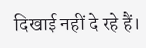दिखाई नहीं दे रहे हैं।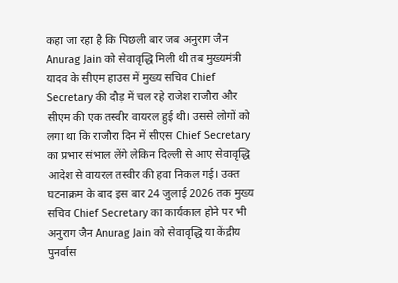कहा जा रहा है कि पिछली बार जब अनुराग जैन Anurag Jain को सेवावृद्धि मिली थी तब मुख्यमंत्री यादव के सीएम हाउस में मुख्य सचिव Chief Secretary की दौड़ में चल रहे राजेश राजौरा और सीएम की एक तस्वीर वायरल हुई थी। उससे लोगों को लगा था कि राजौरा दिन में सीएस Chief Secretary का प्रभार संभाल लेंगे लेकिन दिल्ली से आए सेवावृद्धि आदेश से वायरल तस्वीर की हवा निकल गई। उक्त घटनाक्रम के बाद इस बार 24 जुलाई 2026 तक मुख्य सचिव Chief Secretary का कार्यकाल होने पर भी अनुराग जैन Anurag Jain को सेवावृद्धि या केंद्रीय पुनर्वास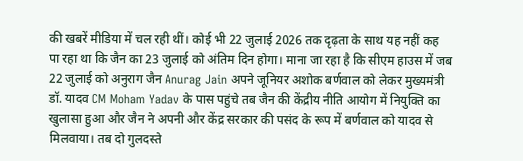की खबरें मीडिया में चल रही थीं। कोई भी 22 जुलाई 2026 तक दृढ़ता के साथ यह नहीं कह पा रहा था कि जैन का 23 जुलाई को अंतिम दिन होगा। माना जा रहा है कि सीएम हाउस में जब 22 जुलाई को अनुराग जैन Anurag Jain अपने जूनियर अशोक बर्णवाल को लेकर मुख्यमंत्री डॉ. यादव CM Moham Yadav के पास पहुंचे तब जैन की केंद्रीय नीति आयोग में नियुक्ति का खुलासा हुआ और जैन ने अपनी और केंद्र सरकार की पसंद के रूप में बर्णवाल को यादव से मिलवाया। तब दो गुलदस्ते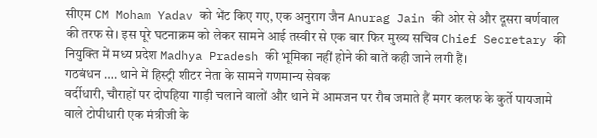सीएम CM Moham Yadav को भेंट किए गए, एक अनुराग जैन Anurag Jain की ओर से और दूसरा बर्णवाल की तरफ से। इस पूरे घटनाक्रम को लेकर सामने आई तस्वीर से एक बार फिर मुख्य सचिव Chief Secretary की नियुक्ति में मध्य प्रदेश Madhya Pradesh की भूमिका नहीं होने की बातें कही जाने लगी हैं।
गठबंधन …. थाने में हिस्ट्री शीटर नेता के सामने गणमान्य सेवक
वर्दीधारी, चौराहों पर दोपहिया गाड़ी चलाने वालों और थाने में आमजन पर रौब जमाते हैं मगर कलफ के कुर्ते पायजामे वाले टोपीधारी एक मंत्रीजी के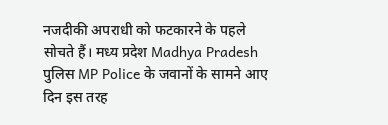नजदीकी अपराधी को फटकारने के पहले सोचते हैं। मध्य प्रदेश Madhya Pradesh पुलिस MP Police के जवानों के सामने आए दिन इस तरह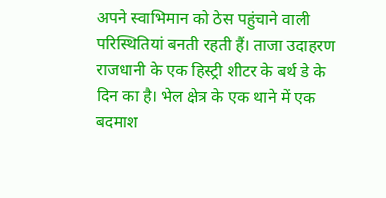अपने स्वाभिमान को ठेस पहुंचाने वाली परिस्थितियां बनती रहती हैं। ताजा उदाहरण राजधानी के एक हिस्ट्री शीटर के बर्थ डे के दिन का है। भेल क्षेत्र के एक थाने में एक बदमाश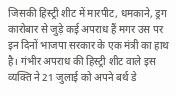जिसकी हिस्ट्री शीट में मारपीट, धमकाने, ड्रग कारोबार से जुड़े कई अपराध हैं मगर उस पर इन दिनों भाजपा सरकार के एक मंत्री का हाथ है। गंभीर अपराध की हिस्ट्री शीट वाले इस व्यक्ति ने 21 जुलाई को अपने बर्थ डे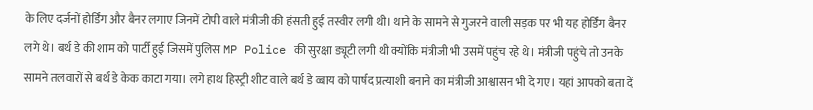के लिए दर्जनों होर्डिंग और बैनर लगाए जिनमें टोपी वाले मंत्रीजी की हंसती हुई तस्वीर लगी थी। थाने के सामने से गुजरने वाली सड़क पर भी यह होर्डिंग बैनर लगे थे। बर्थ डे की शाम को पार्टी हुई जिसमें पुलिस MP Police की सुरक्षा ड्यूटी लगी थी क्योंकि मंत्रीजी भी उसमें पहुंच रहे थे। मंत्रीजी पहुंचे तो उनके सामने तलवारों से बर्थ डे केक काटा गया। लगे हाथ हिस्ट्री शीट वाले बर्थ डे व्बाय को पार्षद प्रत्याशी बनाने का मंत्रीजी आश्वासन भी दे गए। यहां आपको बता दें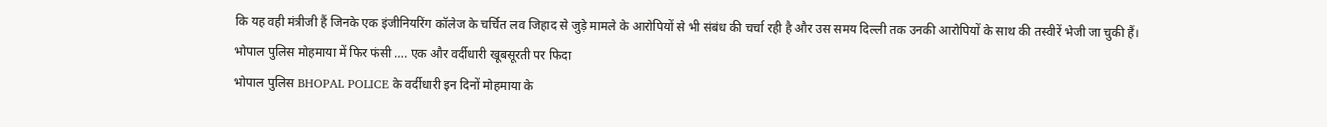कि यह वही मंत्रीजी हैं जिनके एक इंजीनियरिंग कॉलेज के चर्चित लव जिहाद से जुड़े मामले के आरोपियों से भी संबंध की चर्चा रही है और उस समय दिल्ली तक उनकी आरोपियों के साथ की तस्वीरें भेजी जा चुकी हैं।
भोपाल पुलिस मोहमाया में फिर फंसी …. एक और वर्दीधारी खूबसूरती पर फिदा
भोपाल पुलिस BHOPAL POLICE के वर्दीधारी इन दिनों मोहमाया के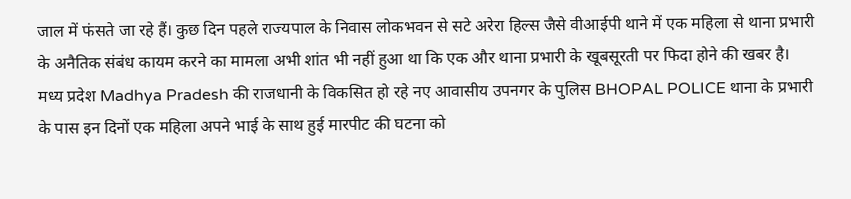जाल में फंसते जा रहे हैं। कुछ दिन पहले राज्यपाल के निवास लोकभवन से सटे अरेरा हिल्स जैसे वीआईपी थाने में एक महिला से थाना प्रभारी के अनैतिक संबंध कायम करने का मामला अभी शांत भी नहीं हुआ था कि एक और थाना प्रभारी के खूबसूरती पर फिदा होने की खबर है। मध्य प्रदेश Madhya Pradesh की राजधानी के विकसित हो रहे नए आवासीय उपनगर के पुलिस BHOPAL POLICE थाना के प्रभारी के पास इन दिनों एक महिला अपने भाई के साथ हुई मारपीट की घटना को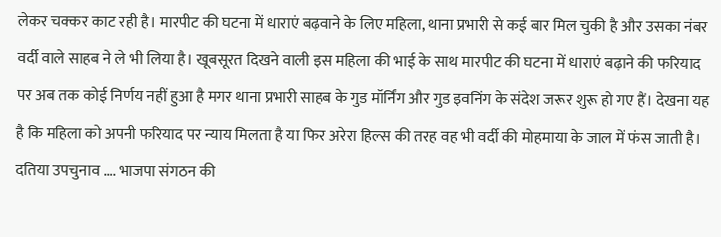लेकर चक्कर काट रही है। मारपीट की घटना में धाराएं बढ़वाने के लिए महिला, थाना प्रभारी से कई बार मिल चुकी है और उसका नंबर वर्दी वाले साहब ने ले भी लिया है। खूबसूरत दिखने वाली इस महिला की भाई के साथ मारपीट की घटना में धाराएं बढ़ाने की फरियाद पर अब तक कोई निर्णय नहीं हुआ है मगर थाना प्रभारी साहब के गुड मॉर्निंग और गुड इवनिंग के संदेश जरूर शुरू हो गए हैं। देखना यह है कि महिला को अपनी फरियाद पर न्याय मिलता है या फिर अरेरा हिल्स की तरह वह भी वर्दी की मोहमाया के जाल में फंस जाती है।
दतिया उपचुनाव …. भाजपा संगठन की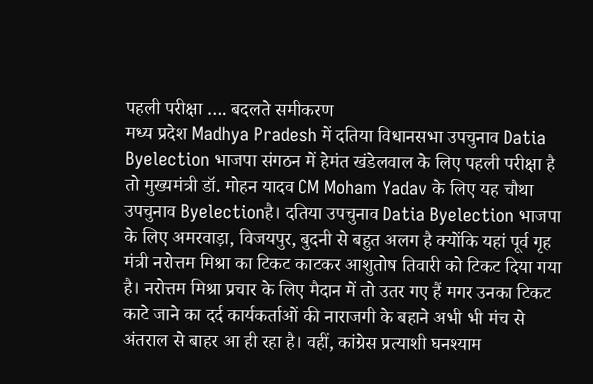पहली परीक्षा …. बदलते समीकरण
मध्य प्रदेश Madhya Pradesh में दतिया विधानसभा उपचुनाव Datia Byelection भाजपा संगठन में हेमंत खंडेलवाल के लिए पहली परीक्षा है तो मुख्यमंत्री डॉ. मोहन यादव CM Moham Yadav के लिए यह चौथा उपचुनाव Byelectionहै। दतिया उपचुनाव Datia Byelection भाजपा के लिए अमरवाड़ा, विजयपुर, बुदनी से बहुत अलग है क्योंकि यहां पूर्व गृह मंत्री नरोत्तम मिश्रा का टिकट काटकर आशुतोष तिवारी को टिकट दिया गया है। नरोत्तम मिश्रा प्रचार के लिए मैदान में तो उतर गए हैं मगर उनका टिकट काटे जाने का दर्द कार्यकर्ताओं की नाराजगी के बहाने अभी भी मंच से अंतराल से बाहर आ ही रहा है। वहीं, कांग्रेस प्रत्याशी घनश्याम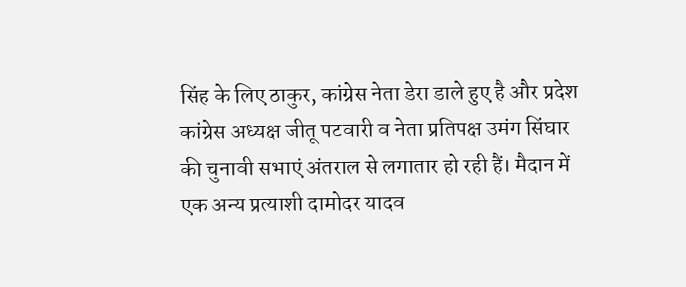सिंह के लिए ठाकुर, कांग्रेस नेता डेरा डाले हुए है और प्रदेश कांग्रेस अध्यक्ष जीतू पटवारी व नेता प्रतिपक्ष उमंग सिंघार की चुनावी सभाएं अंतराल से लगातार हो रही हैं। मैदान में एक अन्य प्रत्याशी दामोदर यादव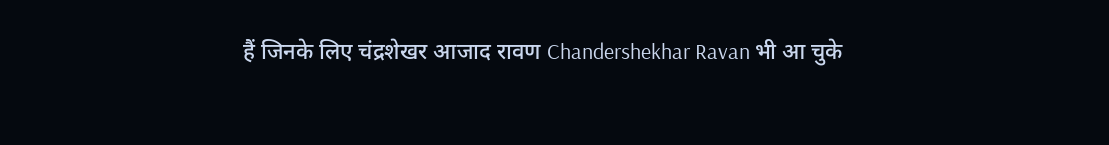हैं जिनके लिए चंद्रशेखर आजाद रावण Chandershekhar Ravan भी आ चुके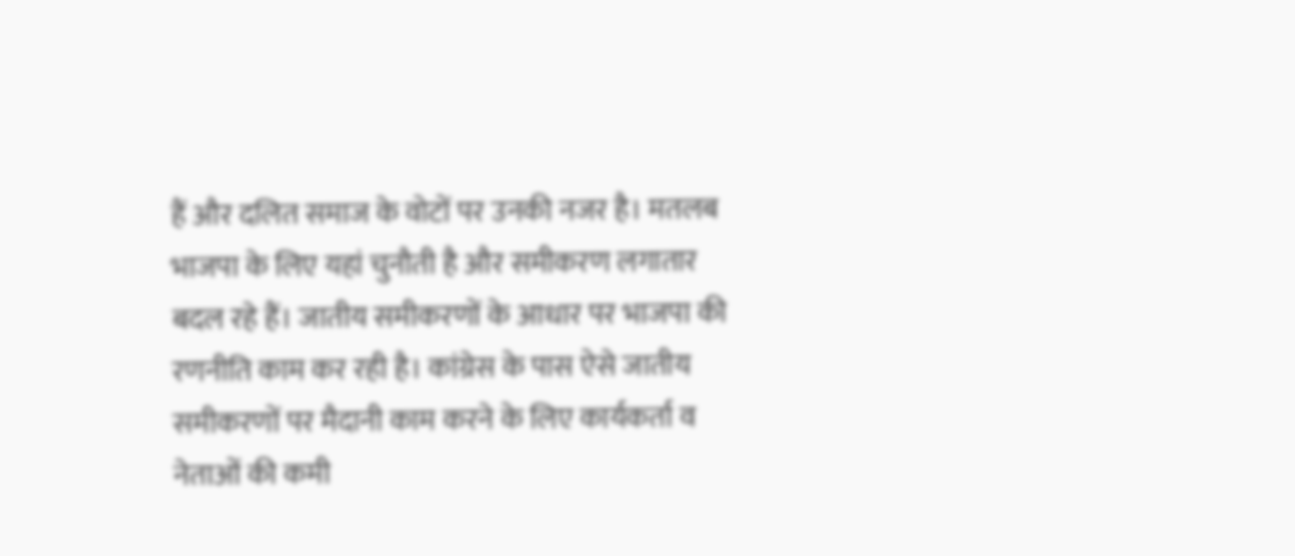हैं और दलित समाज के वोटों पर उनकी नजर है। मतलब भाजपा के लिए यहां चुनौती है और समीकरण लगातार बदल रहे हैं। जातीय समीकरणों के आधार पर भाजपा की रणनीति काम कर रही है। कांग्रेस के पास ऐसे जातीय समीकरणों पर मैदानी काम करने के लिए कार्यकर्ता व नेताओं की कमी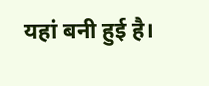यहां बनी हुई है।